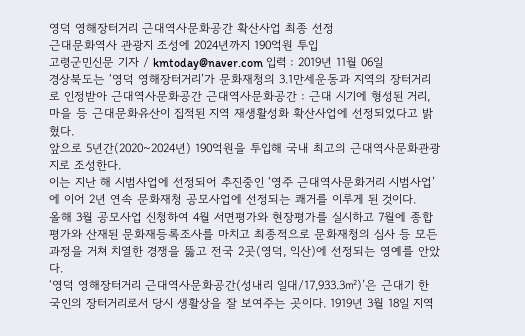영덕 영해장터거리 근대역사문화공간 확산사업 최종 선정
근대문화역사 관광지 조성에 2024년까지 190억원 투입
고령군민신문 기자 / kmtoday@naver.com 입력 : 2019년 11월 06일
경상북도는 ‘영덕 영해장터거리’가 문화재청의 3.1만세운동과 지역의 장터거리로 인정받아 근대역사문화공간 근대역사문화공간 : 근대 시기에 형성된 거리, 마을 등 근대문화유산이 집적된 지역 재생활성화 확산사업에 선정되었다고 밝혔다.
앞으로 5년간(2020~2024년) 190억원을 투입해 국내 최고의 근대역사문화관광지로 조성한다.
이는 지난 해 시범사업에 선정되어 추진중인 ‘영주 근대역사문화거리 시범사업’에 이어 2년 연속 문화재청 공모사업에 선정되는 쾌거를 이루게 된 것이다.
올해 3월 공모사업 신청하여 4월 서면평가와 현장평가를 실시하고 7월에 종합평가와 산재된 문화재등록조사를 마치고 최종적으로 문화재청의 심사 등 모든 과정을 거쳐 치열한 경쟁을 뚫고 전국 2곳(영덕, 익산)에 선정되는 영예를 안았다.
‘영덕 영해장터거리 근대역사문화공간(성내리 일대/17,933.3㎡)’은 근대기 한국인의 장터거리로서 당시 생활상을 잘 보여주는 곳이다. 1919년 3월 18일 지역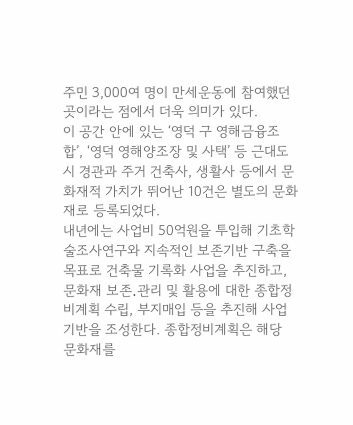주민 3,000여 명이 만세운동에 참여했던 곳이라는 점에서 더욱 의미가 있다.
이 공간 안에 있는 ‘영덕 구 영해금융조합’, ‘영덕 영해양조장 및 사택’ 등 근대도시 경관과 주거 건축사, 생활사 등에서 문화재적 가치가 뛰어난 10건은 별도의 문화재로 등록되었다.
내년에는 사업비 50억원을 투입해 기초학술조사연구와 지속적인 보존기반 구축을 목표로 건축물 기록화 사업을 추진하고, 문화재 보존․관리 및 활용에 대한 종합정비계획 수립, 부지매입 등을 추진해 사업기반을 조성한다. 종합정비계획은 해당 문화재를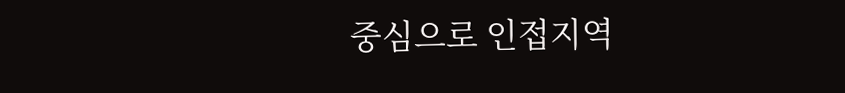중심으로 인접지역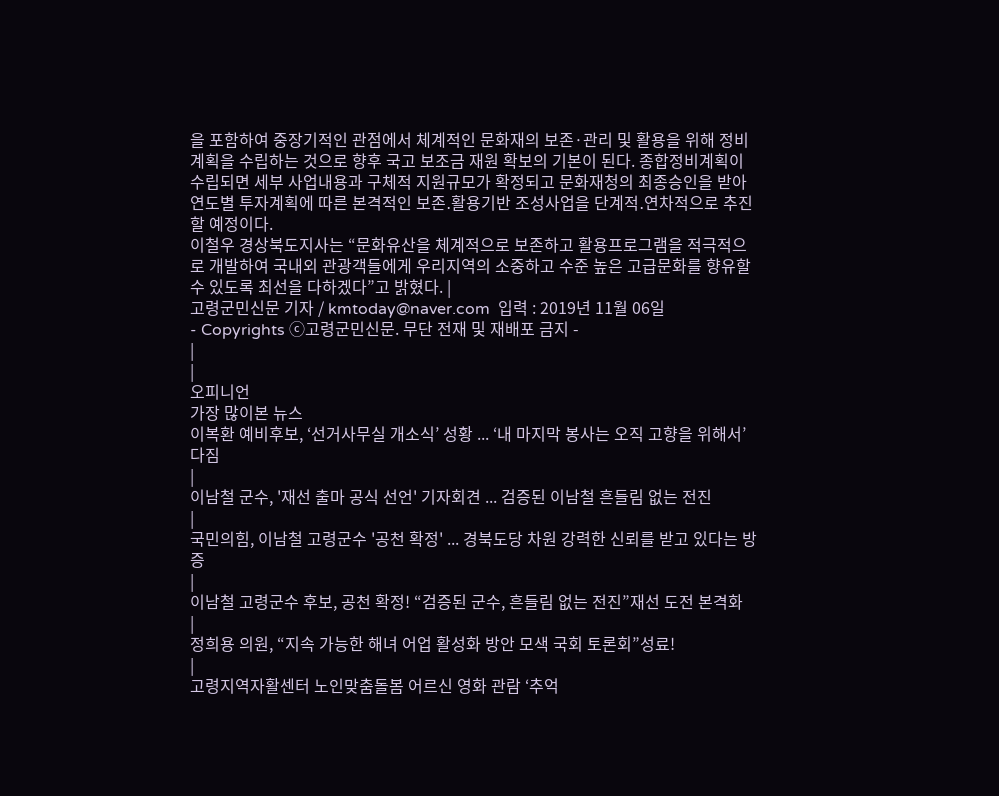을 포함하여 중장기적인 관점에서 체계적인 문화재의 보존·관리 및 활용을 위해 정비계획을 수립하는 것으로 향후 국고 보조금 재원 확보의 기본이 된다. 종합정비계획이 수립되면 세부 사업내용과 구체적 지원규모가 확정되고 문화재청의 최종승인을 받아 연도별 투자계획에 따른 본격적인 보존․활용기반 조성사업을 단계적․연차적으로 추진할 예정이다.
이철우 경상북도지사는 “문화유산을 체계적으로 보존하고 활용프로그램을 적극적으로 개발하여 국내외 관광객들에게 우리지역의 소중하고 수준 높은 고급문화를 향유할 수 있도록 최선을 다하겠다”고 밝혔다. |
고령군민신문 기자 / kmtoday@naver.com  입력 : 2019년 11월 06일
- Copyrights ⓒ고령군민신문. 무단 전재 및 재배포 금지 -
|
|
오피니언
가장 많이본 뉴스
이복환 예비후보, ‘선거사무실 개소식’ 성황 ... ‘내 마지막 봉사는 오직 고향을 위해서’ 다짐
|
이남철 군수, '재선 출마 공식 선언' 기자회견 ... 검증된 이남철 흔들림 없는 전진
|
국민의힘, 이남철 고령군수 '공천 확정' ... 경북도당 차원 강력한 신뢰를 받고 있다는 방증
|
이남철 고령군수 후보, 공천 확정! “검증된 군수, 흔들림 없는 전진”재선 도전 본격화
|
정희용 의원, “지속 가능한 해녀 어업 활성화 방안 모색 국회 토론회”성료!
|
고령지역자활센터 노인맞춤돌봄 어르신 영화 관람 ‘추억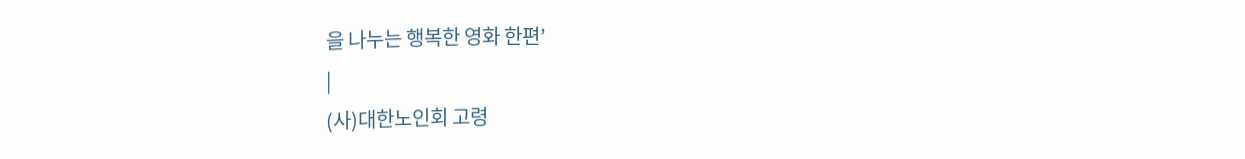을 나누는 행복한 영화 한편’
|
(사)대한노인회 고령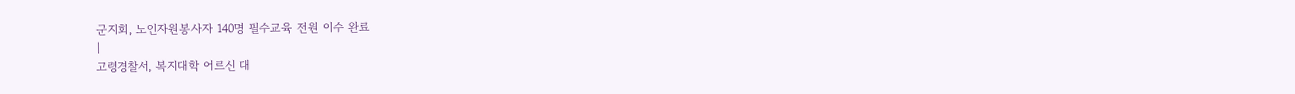군지회, 노인자원봉사자 140명 필수교육 전원 이수 완료
|
고령경찰서, 복지대학 어르신 대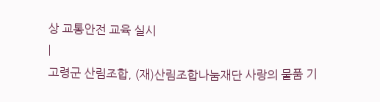상 교통안전 교육 실시
|
고령군 산림조합, (재)산림조합나눔재단 사랑의 물품 기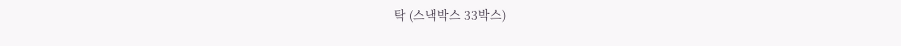탁 (스낵박스 33박스)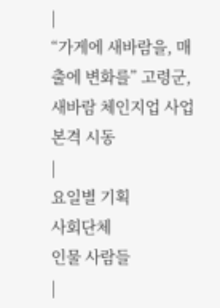|
“가게에 새바람을, 매출에 변화를” 고령군, 새바람 체인지업 사업 본격 시동
|
요일별 기획
사회단체
인물 사람들
|